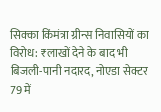सिक्का किंमंत्रा ग्रीन्स निवासियों का विरोध: ₹लाखों देने के बाद भी बिजली-पानी नदारद, नोएडा सेक्टर 79 में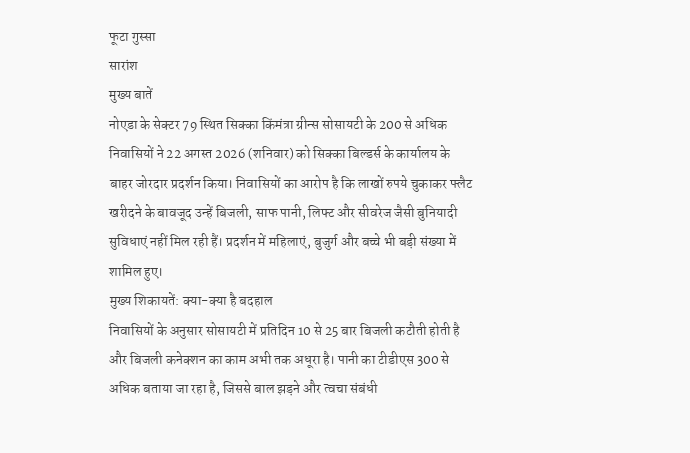फूटा गुस्सा
सारांश
मुख्य बातें
नोएडा के सेक्टर 79 स्थित सिक्का किंमंत्रा ग्रीन्स सोसायटी के 200 से अधिक निवासियों ने 22 अगस्त 2026 (शनिवार) को सिक्का बिल्डर्स के कार्यालय के बाहर जोरदार प्रदर्शन किया। निवासियों का आरोप है कि लाखों रुपये चुकाकर फ्लैट खरीदने के बावजूद उन्हें बिजली, साफ पानी, लिफ्ट और सीवरेज जैसी बुनियादी सुविधाएं नहीं मिल रही हैं। प्रदर्शन में महिलाएं, बुजुर्ग और बच्चे भी बड़ी संख्या में शामिल हुए।
मुख्य शिकायतें: क्या-क्या है बदहाल
निवासियों के अनुसार सोसायटी में प्रतिदिन 10 से 25 बार बिजली कटौती होती है और बिजली कनेक्शन का काम अभी तक अधूरा है। पानी का टीडीएस 300 से अधिक बताया जा रहा है, जिससे बाल झड़ने और त्वचा संबंधी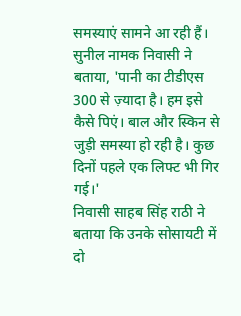समस्याएं सामने आ रही हैं। सुनील नामक निवासी ने बताया, 'पानी का टीडीएस 300 से ज़्यादा है। हम इसे कैसे पिएं। बाल और स्किन से जुड़ी समस्या हो रही है। कुछ दिनों पहले एक लिफ्ट भी गिर गई।'
निवासी साहब सिंह राठी ने बताया कि उनके सोसायटी में दो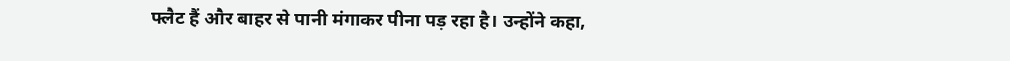फ्लैट हैं और बाहर से पानी मंगाकर पीना पड़ रहा है। उन्होंने कहा,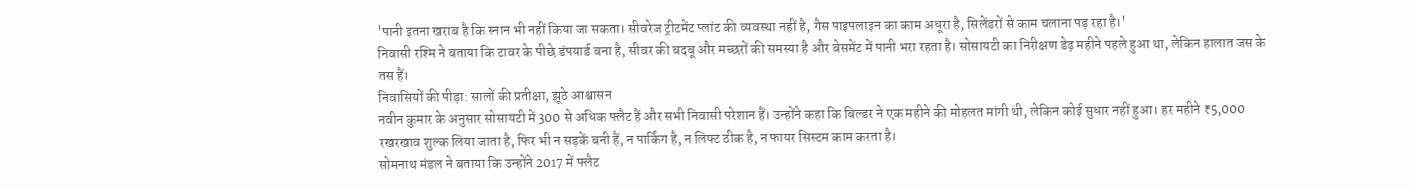'पानी इतना खराब है कि स्नान भी नहीं किया जा सकता। सीवरेज ट्रीटमेंट प्लांट की व्यवस्था नहीं है, गैस पाइपलाइन का काम अधूरा है, सिलेंडरों से काम चलाना पड़ रहा है।'
निवासी रश्मि ने बताया कि टावर के पीछे डंपयार्ड बना है, सीवर की बदबू और मच्छरों की समस्या है और बेसमेंट में पानी भरा रहता है। सोसायटी का निरीक्षण डेढ़ महीने पहले हुआ था, लेकिन हालात जस के तस हैं।
निवासियों की पीड़ा: सालों की प्रतीक्षा, झूठे आश्वासन
नवीन कुमार के अनुसार सोसायटी में 300 से अधिक फ्लैट हैं और सभी निवासी परेशान हैं। उन्होंने कहा कि बिल्डर ने एक महीने की मोहलत मांगी थी, लेकिन कोई सुधार नहीं हुआ। हर महीने ₹5,000 रखरखाव शुल्क लिया जाता है, फिर भी न सड़कें बनी हैं, न पार्किंग है, न लिफ्ट ठीक है, न फायर सिस्टम काम करता है।
सोमनाथ मंडल ने बताया कि उन्होंने 2017 में फ्लैट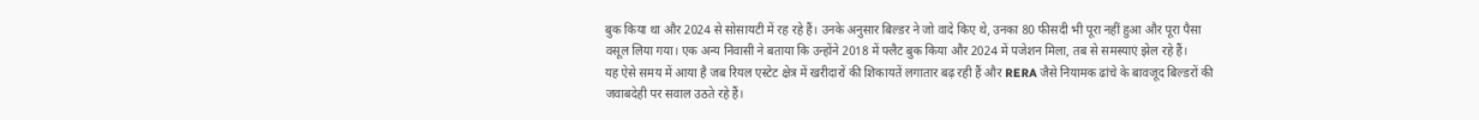बुक किया था और 2024 से सोसायटी में रह रहे हैं। उनके अनुसार बिल्डर ने जो वादे किए थे, उनका 80 फीसदी भी पूरा नहीं हुआ और पूरा पैसा वसूल लिया गया। एक अन्य निवासी ने बताया कि उन्होंने 2018 में फ्लैट बुक किया और 2024 में पजेशन मिला, तब से समस्याएं झेल रहे हैं।
यह ऐसे समय में आया है जब रियल एस्टेट क्षेत्र में खरीदारों की शिकायतें लगातार बढ़ रही हैं और RERA जैसे नियामक ढांचे के बावजूद बिल्डरों की जवाबदेही पर सवाल उठते रहे हैं।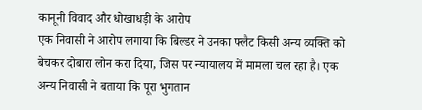कानूनी विवाद और धोखाधड़ी के आरोप
एक निवासी ने आरोप लगाया कि बिल्डर ने उनका फ्लैट किसी अन्य व्यक्ति को बेचकर दोबारा लोन करा दिया, जिस पर न्यायालय में मामला चल रहा है। एक अन्य निवासी ने बताया कि पूरा भुगतान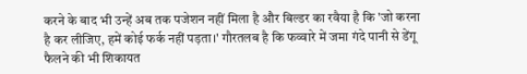करने के बाद भी उन्हें अब तक पजेशन नहीं मिला है और बिल्डर का रवैया है कि 'जो करना है कर लीजिए, हमें कोई फर्क नहीं पड़ता।' गौरतलब है कि फव्वारे में जमा गंदे पानी से डेंगू फैलने की भी शिकायत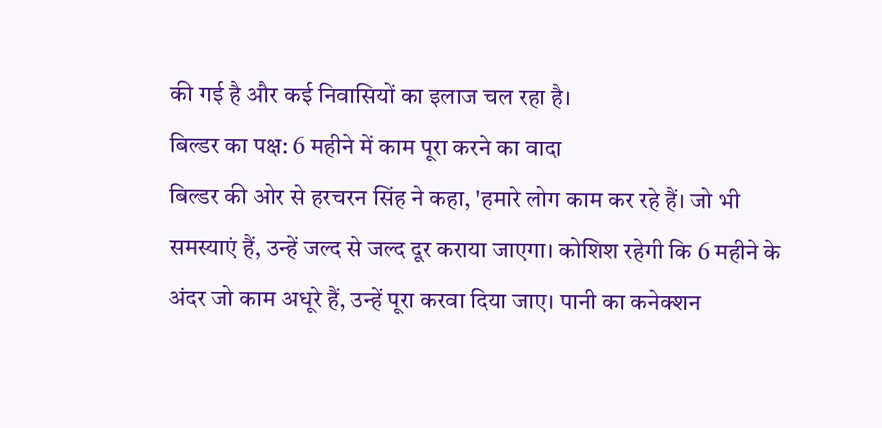की गई है और कई निवासियों का इलाज चल रहा है।
बिल्डर का पक्ष: 6 महीने में काम पूरा करने का वादा
बिल्डर की ओर से हरचरन सिंह ने कहा, 'हमारे लोग काम कर रहे हैं। जो भी समस्याएं हैं, उन्हें जल्द से जल्द दूर कराया जाएगा। कोशिश रहेगी कि 6 महीने के अंदर जो काम अधूरे हैं, उन्हें पूरा करवा दिया जाए। पानी का कनेक्शन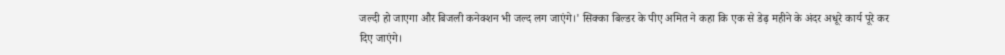जल्दी हो जाएगा और बिजली कनेक्शन भी जल्द लग जाएंगे।' सिक्का बिल्डर के पीए अमित ने कहा कि एक से डेढ़ महीने के अंदर अधूरे कार्य पूरे कर दिए जाएंगे।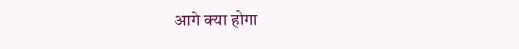आगे क्या होगा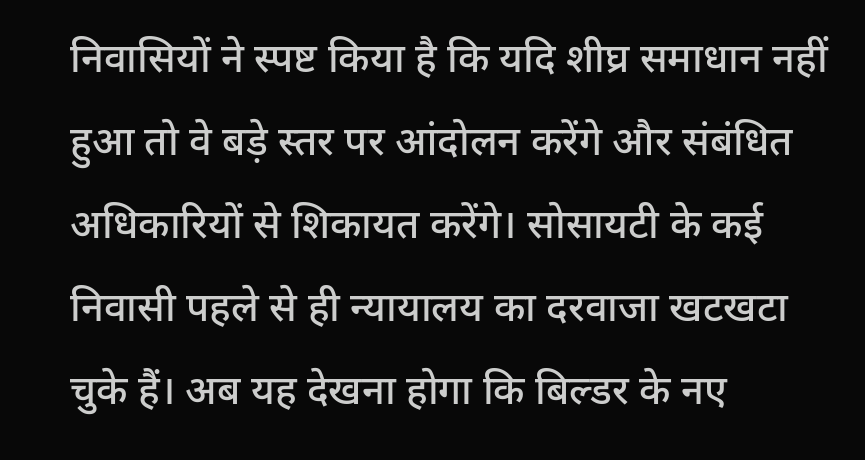निवासियों ने स्पष्ट किया है कि यदि शीघ्र समाधान नहीं हुआ तो वे बड़े स्तर पर आंदोलन करेंगे और संबंधित अधिकारियों से शिकायत करेंगे। सोसायटी के कई निवासी पहले से ही न्यायालय का दरवाजा खटखटा चुके हैं। अब यह देखना होगा कि बिल्डर के नए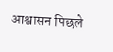आश्वासन पिछले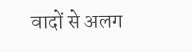वादों से अलग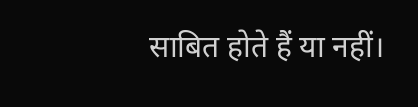साबित होते हैं या नहीं।